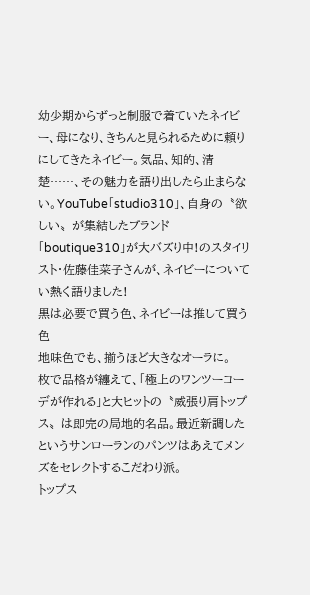幼少期からずっと制服で着ていたネイビー、母になり、きちんと見られるために頼りにしてきたネイビー。気品、知的、清楚……、その魅力を語り出したら止まらない。YouTube「studio310」、自身の〝欲しい〟が集結したブランド「boutique310」が大バズり中!のスタイリスト・佐藤佳菜子さんが、ネイビーについてい熱く語りました!
黒は必要で買う色、ネイビーは推して買う色
地味色でも、揃うほど大きなオーラに。
枚で品格が纏えて、「極上のワンツーコーデが作れる」と大ヒットの〝威張り肩トップス〟は即完の局地的名品。最近新調したというサンローランのパンツはあえてメンズをセレクトするこだわり派。
トップス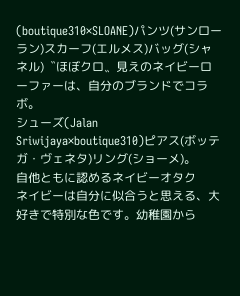(boutique310×SLOANE)パンツ(サンローラン)スカーフ(エルメス)バッグ(シャネル)〝ほぼクロ〟見えのネイビーローファーは、自分のブランドでコラボ。
シューズ(Jalan Sriwijaya×boutique310)ピアス(ボッテガ・ヴェネタ)リング(ショーメ)。
自他ともに認めるネイビーオタク
ネイビーは自分に似合うと思える、大好きで特別な色です。幼稚園から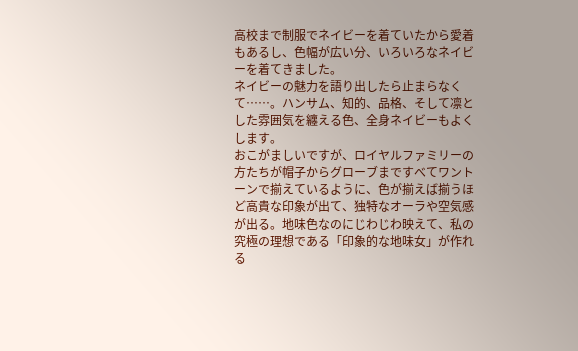高校まで制服でネイビーを着ていたから愛着もあるし、色幅が広い分、いろいろなネイビーを着てきました。
ネイビーの魅力を語り出したら止まらなくて……。ハンサム、知的、品格、そして凛とした雰囲気を纏える色、全身ネイビーもよくします。
おこがましいですが、ロイヤルファミリーの方たちが帽子からグローブまですべてワントーンで揃えているように、色が揃えば揃うほど高貴な印象が出て、独特なオーラや空気感が出る。地味色なのにじわじわ映えて、私の究極の理想である「印象的な地味女」が作れる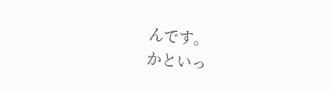んです。
かといっ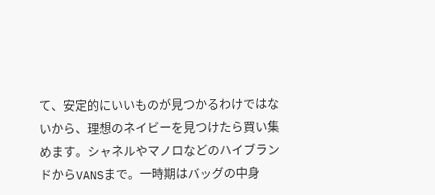て、安定的にいいものが見つかるわけではないから、理想のネイビーを見つけたら買い集めます。シャネルやマノロなどのハイブランドからVANSまで。一時期はバッグの中身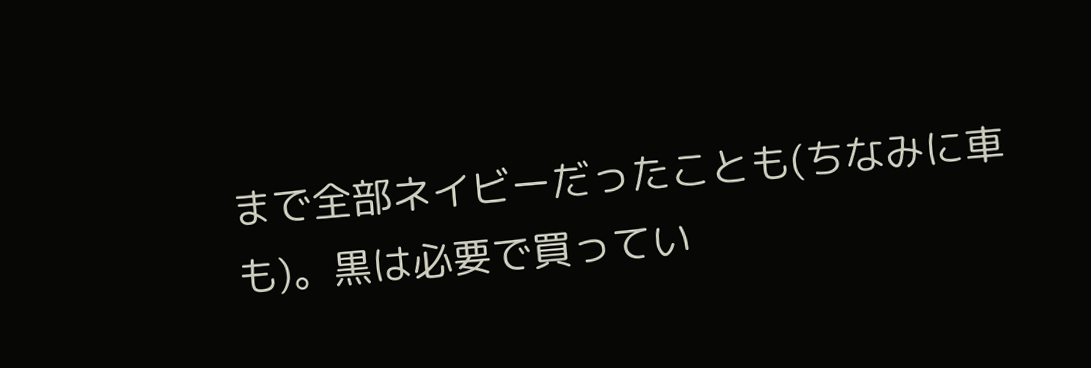まで全部ネイビーだったことも(ちなみに車も)。黒は必要で買ってい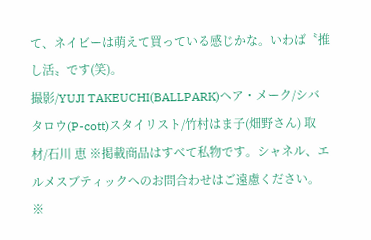て、ネイビーは萌えて買っている感じかな。いわば〝推し活〟です(笑)。
撮影/YUJI TAKEUCHI(BALLPARK)ヘア・メーク/シバタロウ(P-cott)スタイリスト/竹村はま子(畑野さん) 取材/石川 恵 ※掲載商品はすべて私物です。シャネル、エルメスブティックへのお問合わせはご遠慮ください。 ※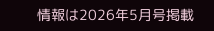情報は2026年5月号掲載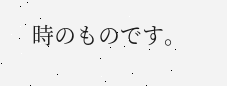時のものです。